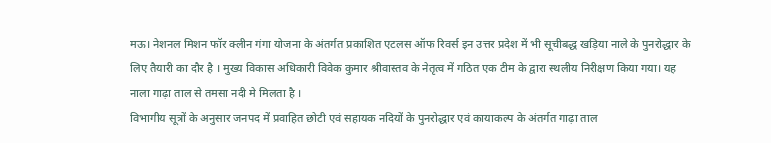मऊ। नेशनल मिशन फॉर क्लीन गंगा योजना के अंतर्गत प्रकाशित एटलस ऑफ रिवर्स इन उत्तर प्रदेश में भी सूचीबद्ध खड़िया नाले के पुनरोद्धार के लिए तैयारी का दौर है । मुख्य विकास अधिकारी विवेक कुमार श्रीवास्तव के नेतृत्व में गठित एक टीम के द्वारा स्थलीय निरीक्षण किया गया। यह नाला गाढ़ा ताल से तमसा नदी मे मिलता है ।
विभागीय सूत्रों के अनुसार जनपद में प्रवाहित छोटी एवं सहायक नदियों के पुनरोद्धार एवं कायाकल्प के अंतर्गत गाढ़ा ताल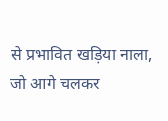से प्रभावित खड़िया नाला, जो आगे चलकर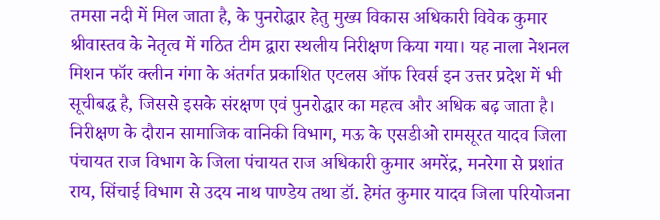तमसा नदी में मिल जाता है, के पुनरोद्धार हेतु मुख्य विकास अधिकारी विवेक कुमार श्रीवास्तव के नेतृत्व में गठित टीम द्वारा स्थलीय निरीक्षण किया गया। यह नाला नेशनल मिशन फॉर क्लीन गंगा के अंतर्गत प्रकाशित एटलस ऑफ रिवर्स इन उत्तर प्रदेश में भी सूचीबद्ध है, जिससे इसके संरक्षण एवं पुनरोद्धार का महत्व और अधिक बढ़ जाता है।
निरीक्षण के दौरान सामाजिक वानिकी विभाग, मऊ के एसडीओ रामसूरत यादव जिला पंचायत राज विभाग के जिला पंचायत राज अधिकारी कुमार अमरेंद्र, मनरेगा से प्रशांत राय, सिंचाई विभाग से उदय नाथ पाण्डेय तथा डॉ. हेमंत कुमार यादव जिला परियोजना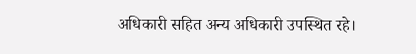अधिकारी सहित अन्य अधिकारी उपस्थित रहे।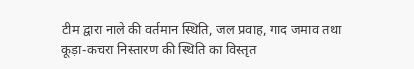टीम द्वारा नाले की वर्तमान स्थिति, जल प्रवाह, गाद जमाव तथा कूड़ा-कचरा निस्तारण की स्थिति का विस्तृत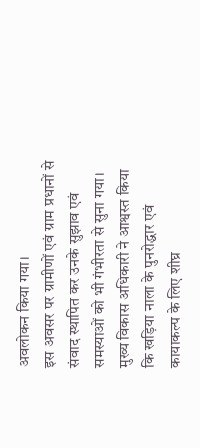अवलोकन किया गया।
इस अवसर पर ग्रामीणों एवं ग्राम प्रधानों से संवाद स्थापित कर उनके सुझाव एवं समस्याओं को भी गंभीरता से सुना गया। मुख्य विकास अधिकारी ने आश्वस्त किया कि खड़िया नाला के पुनरोद्धार एवं कायाकल्प के लिए शीघ्र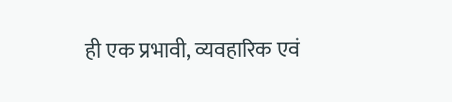ही एक प्रभावी, व्यवहारिक एवं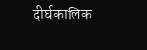दीर्घकालिक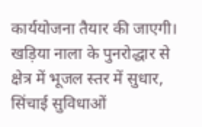कार्ययोजना तैयार की जाएगी।
खड़िया नाला के पुनरोद्धार से क्षेत्र में भूजल स्तर में सुधार, सिंचाई सुविधाओं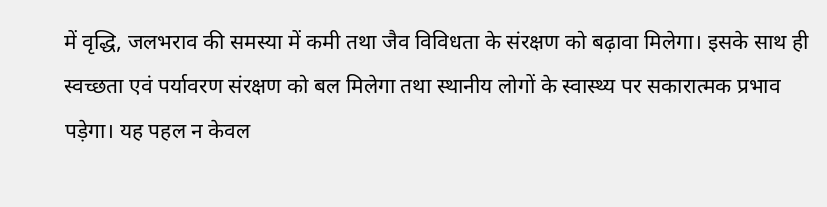में वृद्धि, जलभराव की समस्या में कमी तथा जैव विविधता के संरक्षण को बढ़ावा मिलेगा। इसके साथ ही स्वच्छता एवं पर्यावरण संरक्षण को बल मिलेगा तथा स्थानीय लोगों के स्वास्थ्य पर सकारात्मक प्रभाव पड़ेगा। यह पहल न केवल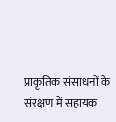प्राकृतिक संसाधनों के संरक्षण में सहायक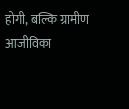होगी, बल्कि ग्रामीण आजीविका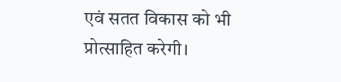एवं सतत विकास को भी प्रोत्साहित करेगी।